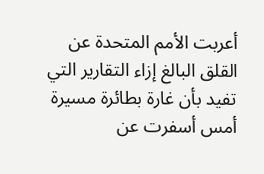أعربت الأمم المتحدة عن القلق البالغ إزاء التقارير التي تفيد بأن غارة بطائرة مسيرة أمس أسفرت عن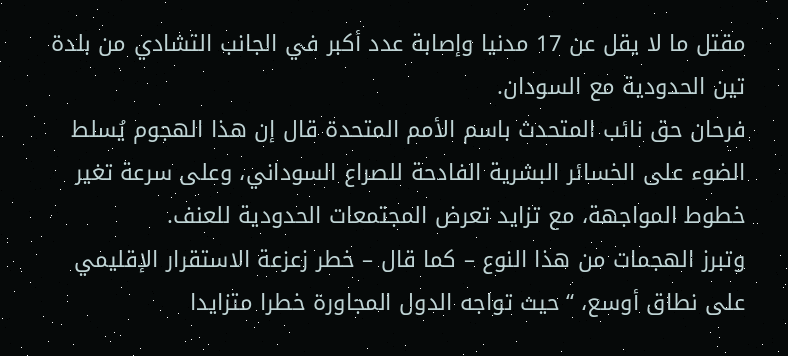مقتل ما لا يقل عن 17 مدنيا وإصابة عدد أكبر في الجانب التشادي من بلدة تين الحدودية مع السودان.
فرحان حق نائب المتحدث باسم الأمم المتحدة قال إن هذا الهجوم يُسلط الضوء على الخسائر البشرية الفادحة للصراع السوداني، وعلى سرعة تغير خطوط المواجهة، مع تزايد تعرض المجتمعات الحدودية للعنف.
وتبرز الهجمات من هذا النوع – كما قال – خطر زعزعة الاستقرار الإقليمي على نطاق أوسع، “حيث تواجه الدول المجاورة خطرا متزايدا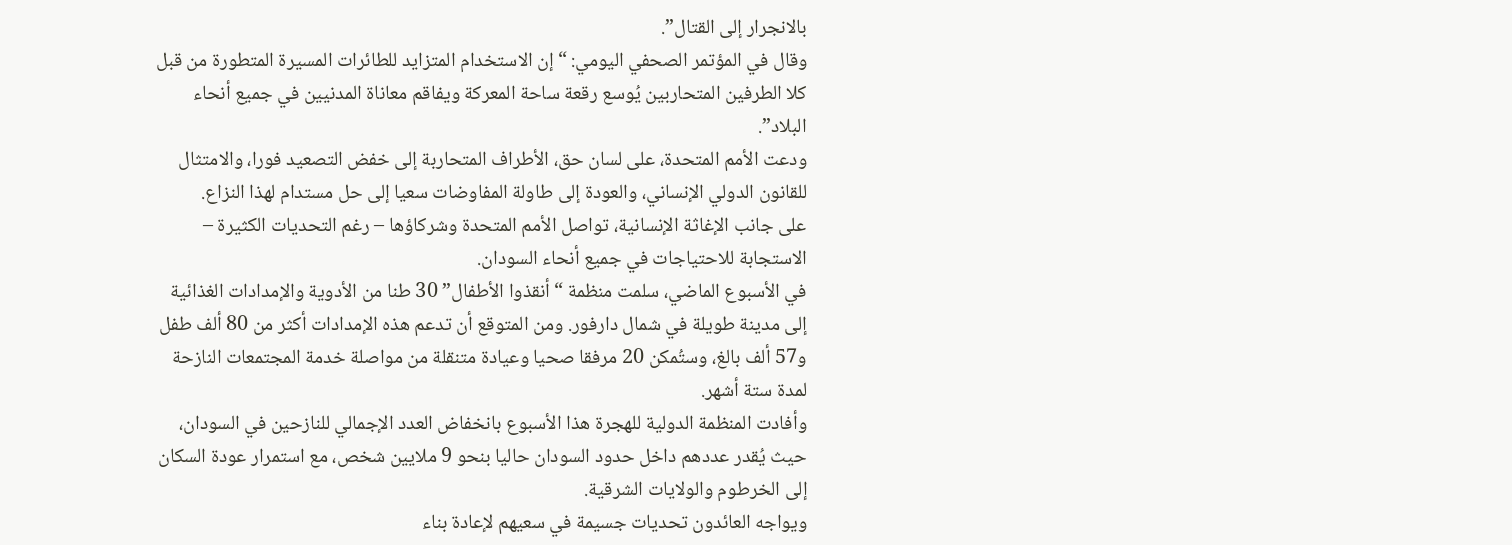بالانجرار إلى القتال”.
وقال في المؤتمر الصحفي اليومي: “إن الاستخدام المتزايد للطائرات المسيرة المتطورة من قبل كلا الطرفين المتحاربين يُوسع رقعة ساحة المعركة ويفاقم معاناة المدنيين في جميع أنحاء البلاد”.
ودعت الأمم المتحدة، على لسان حق، الأطراف المتحاربة إلى خفض التصعيد فورا، والامتثال للقانون الدولي الإنساني، والعودة إلى طاولة المفاوضات سعيا إلى حل مستدام لهذا النزاع.
على جانب الإغاثة الإنسانية، تواصل الأمم المتحدة وشركاؤها – رغم التحديات الكثيرة – الاستجابة للاحتياجات في جميع أنحاء السودان.
في الأسبوع الماضي، سلمت منظمة “أنقذوا الأطفال” 30 طنا من الأدوية والإمدادات الغذائية إلى مدينة طويلة في شمال دارفور. ومن المتوقع أن تدعم هذه الإمدادات أكثر من 80 ألف طفل و57 ألف بالغ، وستُمكن 20 مرفقا صحيا وعيادة متنقلة من مواصلة خدمة المجتمعات النازحة لمدة ستة أشهر.
وأفادت المنظمة الدولية للهجرة هذا الأسبوع بانخفاض العدد الإجمالي للنازحين في السودان، حيث يُقدر عددهم داخل حدود السودان حاليا بنحو 9 ملايين شخص، مع استمرار عودة السكان إلى الخرطوم والولايات الشرقية.
ويواجه العائدون تحديات جسيمة في سعيهم لإعادة بناء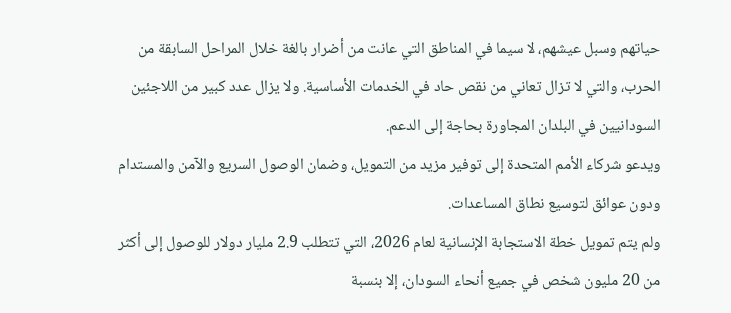حياتهم وسبل عيشهم، لا سيما في المناطق التي عانت من أضرار بالغة خلال المراحل السابقة من الحرب، والتي لا تزال تعاني من نقص حاد في الخدمات الأساسية. ولا يزال عدد كبير من اللاجئين السودانيين في البلدان المجاورة بحاجة إلى الدعم.
ويدعو شركاء الأمم المتحدة إلى توفير مزيد من التمويل، وضمان الوصول السريع والآمن والمستدام ودون عوائق لتوسيع نطاق المساعدات.
ولم يتم تمويل خطة الاستجابة الإنسانية لعام 2026، التي تتطلب 2.9 مليار دولار للوصول إلى أكثر من 20 مليون شخص في جميع أنحاء السودان، إلا بنسبة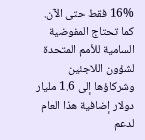16% فقط حتى الآن.
كما تحتاج المفوضية السامية للأمم المتحدة لشؤون اللاجئين وشركاؤها إلى 1.6 مليار دولار إضافية هذا العام لدعم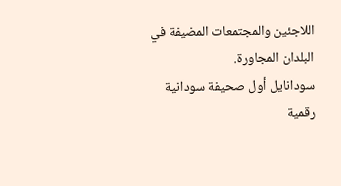اللاجئين والمجتمعات المضيفة في البلدان المجاورة.
سودانايل أول صحيفة سودانية رقمية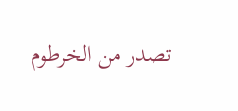تصدر من الخرطوم